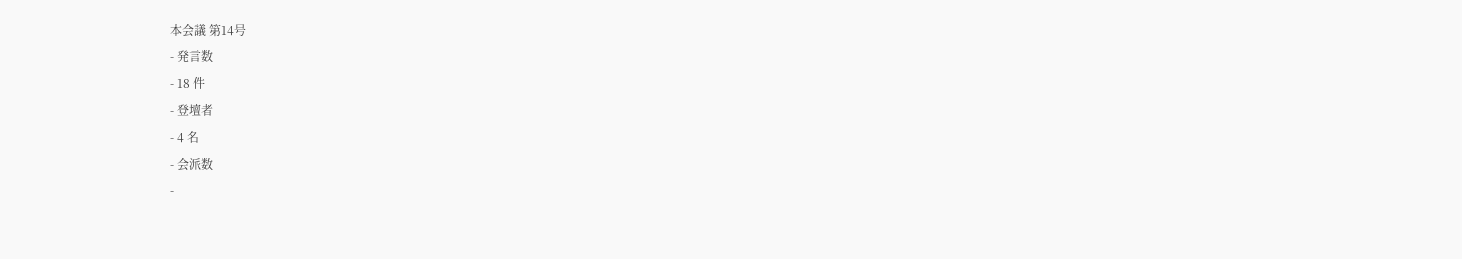本会議 第14号
- 発言数
- 18 件
- 登壇者
- 4 名
- 会派数
-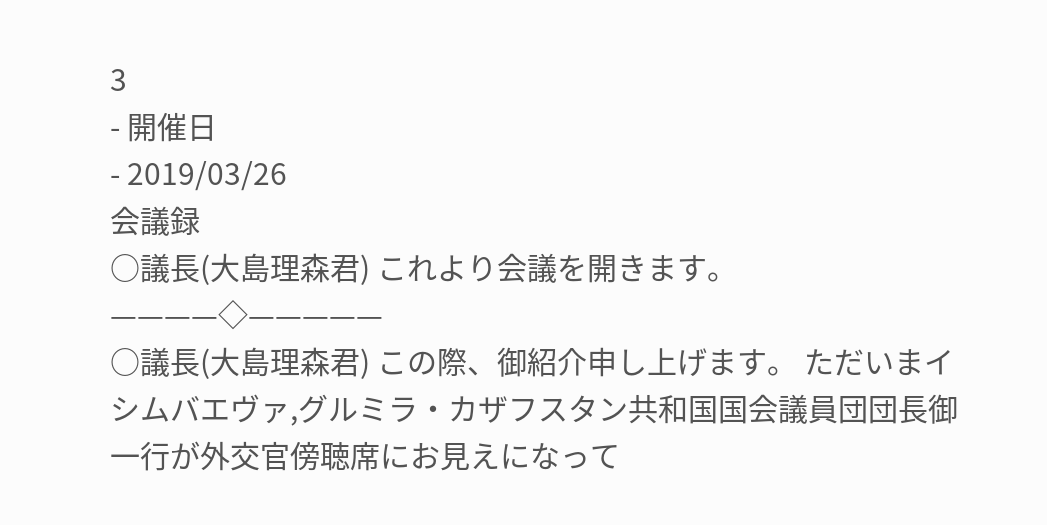3
- 開催日
- 2019/03/26
会議録
○議長(大島理森君) これより会議を開きます。 ————◇—————
○議長(大島理森君) この際、御紹介申し上げます。 ただいまイシムバエヴァ,グルミラ・カザフスタン共和国国会議員団団長御一行が外交官傍聴席にお見えになって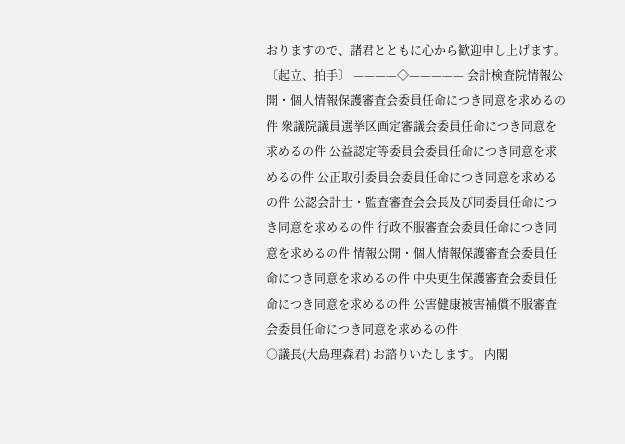おりますので、諸君とともに心から歓迎申し上げます。 〔起立、拍手〕 ————◇————— 会計検査院情報公開・個人情報保護審査会委員任命につき同意を求めるの件 衆議院議員選挙区画定審議会委員任命につき同意を求めるの件 公益認定等委員会委員任命につき同意を求めるの件 公正取引委員会委員任命につき同意を求めるの件 公認会計士・監査審査会会長及び同委員任命につき同意を求めるの件 行政不服審査会委員任命につき同意を求めるの件 情報公開・個人情報保護審査会委員任命につき同意を求めるの件 中央更生保護審査会委員任命につき同意を求めるの件 公害健康被害補償不服審査会委員任命につき同意を求めるの件
○議長(大島理森君) お諮りいたします。 内閣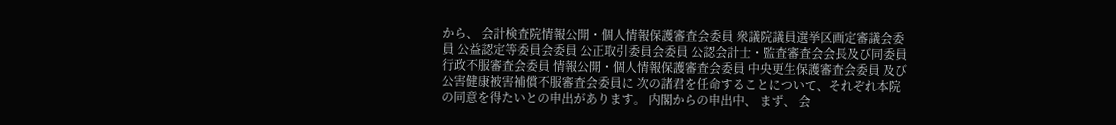から、 会計検査院情報公開・個人情報保護審査会委員 衆議院議員選挙区画定審議会委員 公益認定等委員会委員 公正取引委員会委員 公認会計士・監査審査会会長及び同委員 行政不服審査会委員 情報公開・個人情報保護審査会委員 中央更生保護審査会委員 及び 公害健康被害補償不服審査会委員に 次の諸君を任命することについて、それぞれ本院の同意を得たいとの申出があります。 内閣からの申出中、 まず、 会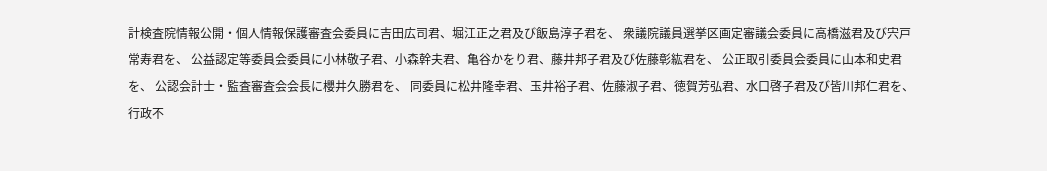計検査院情報公開・個人情報保護審査会委員に吉田広司君、堀江正之君及び飯島淳子君を、 衆議院議員選挙区画定審議会委員に高橋滋君及び宍戸常寿君を、 公益認定等委員会委員に小林敬子君、小森幹夫君、亀谷かをり君、藤井邦子君及び佐藤彰紘君を、 公正取引委員会委員に山本和史君を、 公認会計士・監査審査会会長に櫻井久勝君を、 同委員に松井隆幸君、玉井裕子君、佐藤淑子君、徳賀芳弘君、水口啓子君及び皆川邦仁君を、 行政不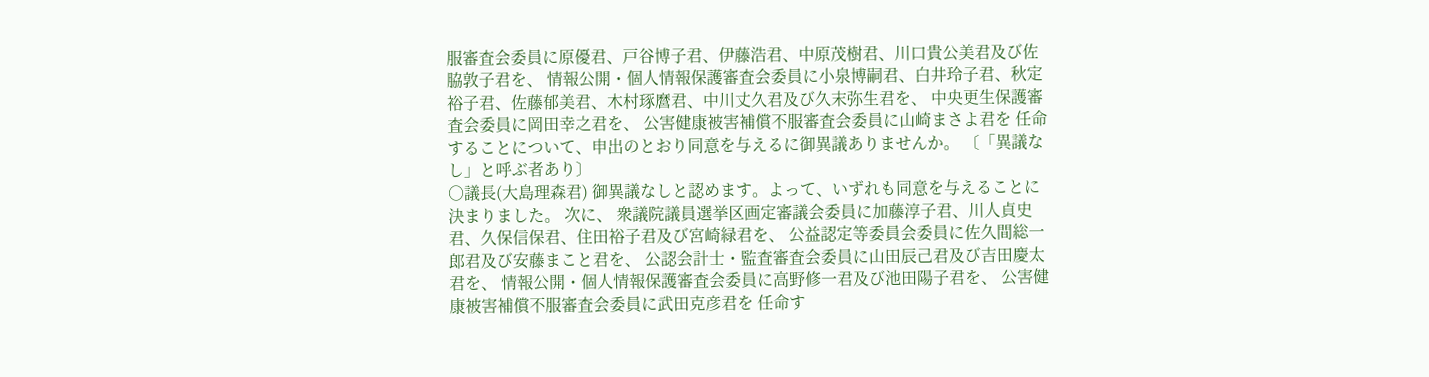服審査会委員に原優君、戸谷博子君、伊藤浩君、中原茂樹君、川口貴公美君及び佐脇敦子君を、 情報公開・個人情報保護審査会委員に小泉博嗣君、白井玲子君、秋定裕子君、佐藤郁美君、木村琢麿君、中川丈久君及び久末弥生君を、 中央更生保護審査会委員に岡田幸之君を、 公害健康被害補償不服審査会委員に山崎まさよ君を 任命することについて、申出のとおり同意を与えるに御異議ありませんか。 〔「異議なし」と呼ぶ者あり〕
○議長(大島理森君) 御異議なしと認めます。よって、いずれも同意を与えることに決まりました。 次に、 衆議院議員選挙区画定審議会委員に加藤淳子君、川人貞史君、久保信保君、住田裕子君及び宮崎緑君を、 公益認定等委員会委員に佐久間総一郎君及び安藤まこと君を、 公認会計士・監査審査会委員に山田辰己君及び吉田慶太君を、 情報公開・個人情報保護審査会委員に高野修一君及び池田陽子君を、 公害健康被害補償不服審査会委員に武田克彦君を 任命す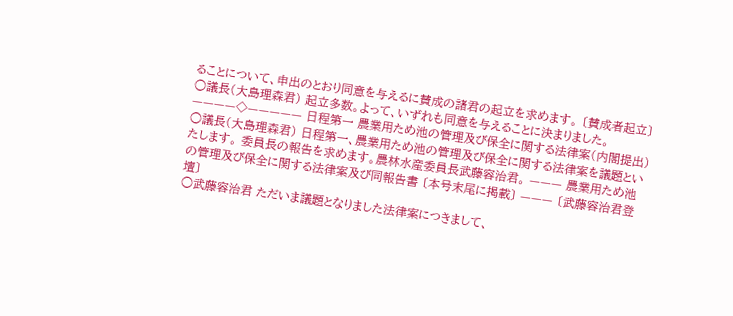ることについて、申出のとおり同意を与えるに賛成の諸君の起立を求めます。 〔賛成者起立〕
○議長(大島理森君) 起立多数。よって、いずれも同意を与えることに決まりました。 ————◇————— 日程第一 農業用ため池の管理及び保全に関する法律案(内閣提出)
○議長(大島理森君) 日程第一、農業用ため池の管理及び保全に関する法律案を議題といたします。 委員長の報告を求めます。農林水産委員長武藤容治君。 ——— 農業用ため池の管理及び保全に関する法律案及び同報告書 〔本号末尾に掲載〕 ——— 〔武藤容治君登壇〕
○武藤容治君 ただいま議題となりました法律案につきまして、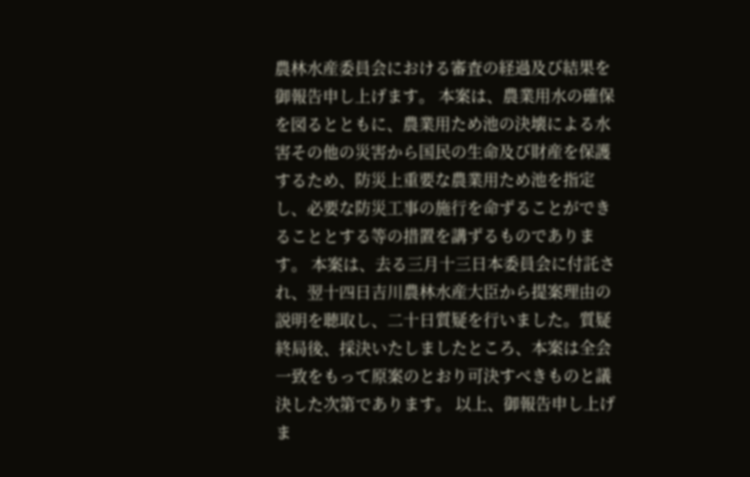農林水産委員会における審査の経過及び結果を御報告申し上げます。 本案は、農業用水の確保を図るとともに、農業用ため池の決壊による水害その他の災害から国民の生命及び財産を保護するため、防災上重要な農業用ため池を指定し、必要な防災工事の施行を命ずることができることとする等の措置を講ずるものであります。 本案は、去る三月十三日本委員会に付託され、翌十四日吉川農林水産大臣から提案理由の説明を聴取し、二十日質疑を行いました。質疑終局後、採決いたしましたところ、本案は全会一致をもって原案のとおり可決すべきものと議決した次第であります。 以上、御報告申し上げま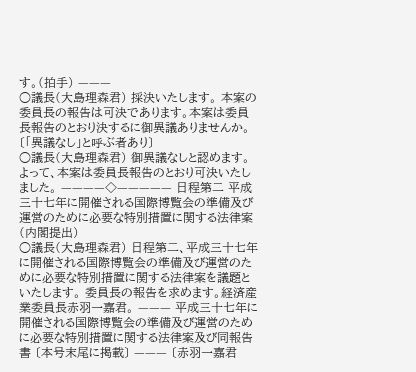す。(拍手) ———
○議長(大島理森君) 採決いたします。 本案の委員長の報告は可決であります。本案は委員長報告のとおり決するに御異議ありませんか。 〔「異議なし」と呼ぶ者あり〕
○議長(大島理森君) 御異議なしと認めます。よって、本案は委員長報告のとおり可決いたしました。 ————◇————— 日程第二 平成三十七年に開催される国際博覧会の準備及び運営のために必要な特別措置に関する法律案(内閣提出)
○議長(大島理森君) 日程第二、平成三十七年に開催される国際博覧会の準備及び運営のために必要な特別措置に関する法律案を議題といたします。 委員長の報告を求めます。経済産業委員長赤羽一嘉君。 ——— 平成三十七年に開催される国際博覧会の準備及び運営のために必要な特別措置に関する法律案及び同報告書 〔本号末尾に掲載〕 ——— 〔赤羽一嘉君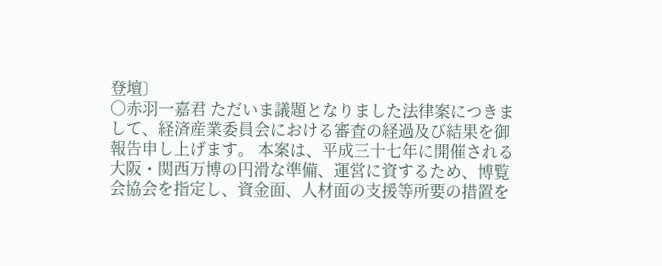登壇〕
○赤羽一嘉君 ただいま議題となりました法律案につきまして、経済産業委員会における審査の経過及び結果を御報告申し上げます。 本案は、平成三十七年に開催される大阪・関西万博の円滑な準備、運営に資するため、博覧会協会を指定し、資金面、人材面の支援等所要の措置を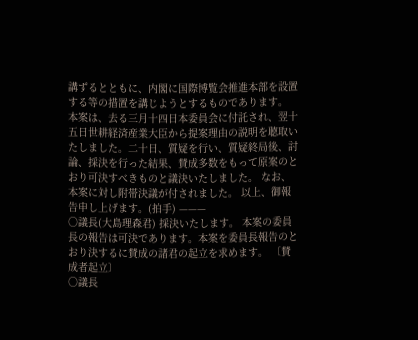講ずるとともに、内閣に国際博覧会推進本部を設置する等の措置を講じようとするものであります。 本案は、去る三月十四日本委員会に付託され、翌十五日世耕経済産業大臣から提案理由の説明を聴取いたしました。二十日、質疑を行い、質疑終局後、討論、採決を行った結果、賛成多数をもって原案のとおり可決すべきものと議決いたしました。 なお、本案に対し附帯決議が付されました。 以上、御報告申し上げます。(拍手) ———
○議長(大島理森君) 採決いたします。 本案の委員長の報告は可決であります。本案を委員長報告のとおり決するに賛成の諸君の起立を求めます。 〔賛成者起立〕
○議長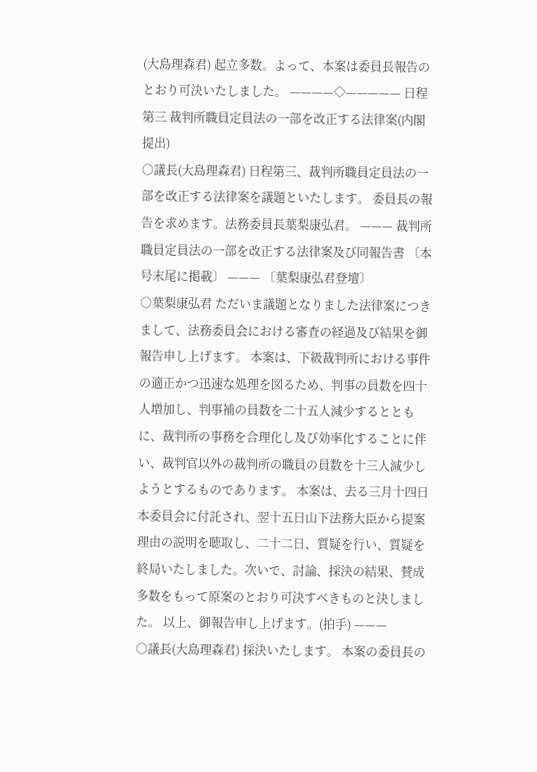(大島理森君) 起立多数。よって、本案は委員長報告のとおり可決いたしました。 ————◇————— 日程第三 裁判所職員定員法の一部を改正する法律案(内閣提出)
○議長(大島理森君) 日程第三、裁判所職員定員法の一部を改正する法律案を議題といたします。 委員長の報告を求めます。法務委員長葉梨康弘君。 ——— 裁判所職員定員法の一部を改正する法律案及び同報告書 〔本号末尾に掲載〕 ——— 〔葉梨康弘君登壇〕
○葉梨康弘君 ただいま議題となりました法律案につきまして、法務委員会における審査の経過及び結果を御報告申し上げます。 本案は、下級裁判所における事件の適正かつ迅速な処理を図るため、判事の員数を四十人増加し、判事補の員数を二十五人減少するとともに、裁判所の事務を合理化し及び効率化することに伴い、裁判官以外の裁判所の職員の員数を十三人減少しようとするものであります。 本案は、去る三月十四日本委員会に付託され、翌十五日山下法務大臣から提案理由の説明を聴取し、二十二日、質疑を行い、質疑を終局いたしました。次いで、討論、採決の結果、賛成多数をもって原案のとおり可決すべきものと決しました。 以上、御報告申し上げます。(拍手) ———
○議長(大島理森君) 採決いたします。 本案の委員長の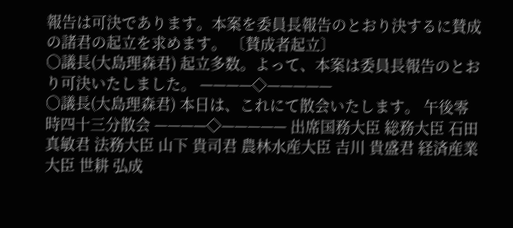報告は可決であります。本案を委員長報告のとおり決するに賛成の諸君の起立を求めます。 〔賛成者起立〕
○議長(大島理森君) 起立多数。よって、本案は委員長報告のとおり可決いたしました。 ————◇—————
○議長(大島理森君) 本日は、これにて散会いたします。 午後零時四十三分散会 ————◇————— 出席国務大臣 総務大臣 石田 真敏君 法務大臣 山下 貴司君 農林水産大臣 吉川 貴盛君 経済産業大臣 世耕 弘成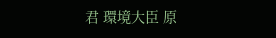君 環境大臣 原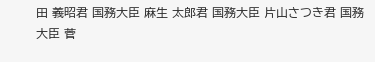田 義昭君 国務大臣 麻生 太郎君 国務大臣 片山さつき君 国務大臣 菅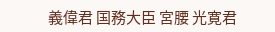義偉君 国務大臣 宮腰 光寛君